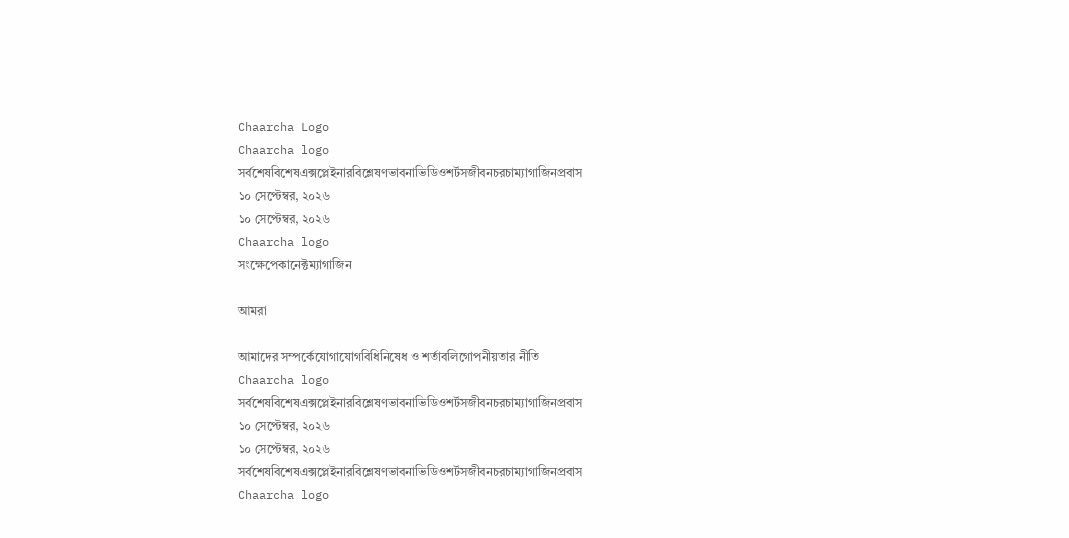Chaarcha Logo
Chaarcha logo
সর্বশেষবিশেষএক্সপ্লেইনারবিশ্লেষণভাবনাভিডিওশর্টসজীবনচরচাম্যাগাজিনপ্রবাস
১০ সেপ্টেম্বর, ২০২৬
১০ সেপ্টেম্বর, ২০২৬
Chaarcha logo
সংক্ষেপেকানেক্টম্যাগাজিন

আমরা

আমাদের সম্পর্কেযোগাযোগবিধিনিষেধ ও শর্তাবলিগোপনীয়তার নীতি
Chaarcha logo
সর্বশেষবিশেষএক্সপ্লেইনারবিশ্লেষণভাবনাভিডিওশর্টসজীবনচরচাম্যাগাজিনপ্রবাস
১০ সেপ্টেম্বর, ২০২৬
১০ সেপ্টেম্বর, ২০২৬
সর্বশেষবিশেষএক্সপ্লেইনারবিশ্লেষণভাবনাভিডিওশর্টসজীবনচরচাম্যাগাজিনপ্রবাস
Chaarcha logo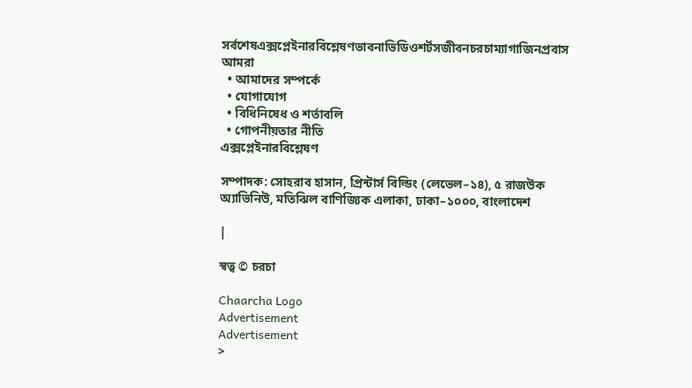সর্বশেষএক্সপ্লেইনারবিশ্লেষণভাবনাভিডিওশর্টসজীবনচরচাম্যাগাজিনপ্রবাস
আমরা
  • আমাদের সম্পর্কে
  • যোগাযোগ
  • বিধিনিষেধ ও শর্তাবলি
  • গোপনীয়তার নীতি
এক্সপ্লেইনারবিশ্লেষণ

সম্পাদক: সোহরাব হাসান, প্রিন্টার্স বিল্ডিং (লেভেল–১৪), ৫ রাজউক অ্যাভিনিউ, মতিঝিল বাণিজ্যিক এলাকা, ঢাকা–১০০০, বাংলাদেশ

|

স্বত্ব © চরচা

Chaarcha Logo
Advertisement
Advertisement
>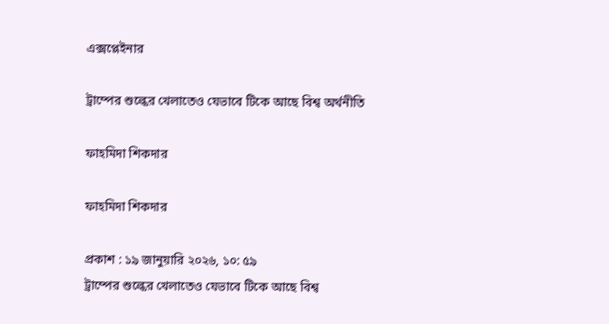এক্সপ্লেইনার

ট্রাম্পের শুল্কের খেলাতেও যেভাবে টিকে আছে বিশ্ব অর্থনীতি

ফাহমিদা শিকদার

ফাহমিদা শিকদার

প্রকাশ : ১৯ জানুয়ারি ২০২৬, ১০: ৫৯
ট্রাম্পের শুল্কের খেলাতেও যেভাবে টিকে আছে বিশ্ব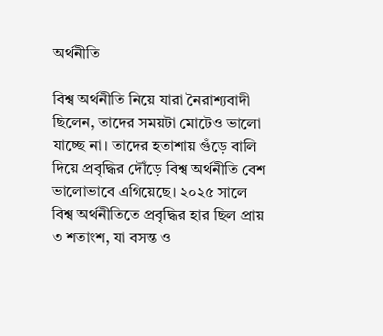অর্থনীতি

বিশ্ব অর্থনীতি নিয়ে যারা নৈরাশ্যবাদী ছিলেন, তাদের সময়টা মোটেও ভালো যাচ্ছে না। তাদের হতাশায় গুঁড়ে বালি দিয়ে প্রবৃদ্ধির দৌঁড়ে বিশ্ব অর্থনীতি বেশ ভালোভাবে এগিয়েছে। ২০২৫ সালে বিশ্ব অর্থনীতিতে প্রবৃদ্ধির হার ছিল প্রায় ৩ শতাংশ, যা বসন্ত ও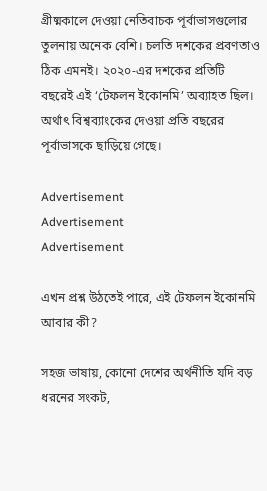গ্রীষ্মকালে দেওয়া নেতিবাচক পূর্বাভাসগুলোর তুলনায় অনেক বেশি। চলতি দশকের প্রবণতাও ঠিক এমনই। ২০২০-এর দশকের প্রতিটি বছরেই এই ‘টেফলন ইকোনমি’ অব্যাহত ছিল। অর্থাৎ বিশ্বব্যাংকের দেওয়া প্রতি বছরের পূর্বাভাসকে ছাড়িয়ে গেছে।

Advertisement
Advertisement
Advertisement

এখন প্রশ্ন উঠতেই পারে, এই টেফলন ইকোনমি আবার কী?

সহজ ভাষায়, কোনো দেশের অর্থনীতি যদি বড় ধরনের সংকট,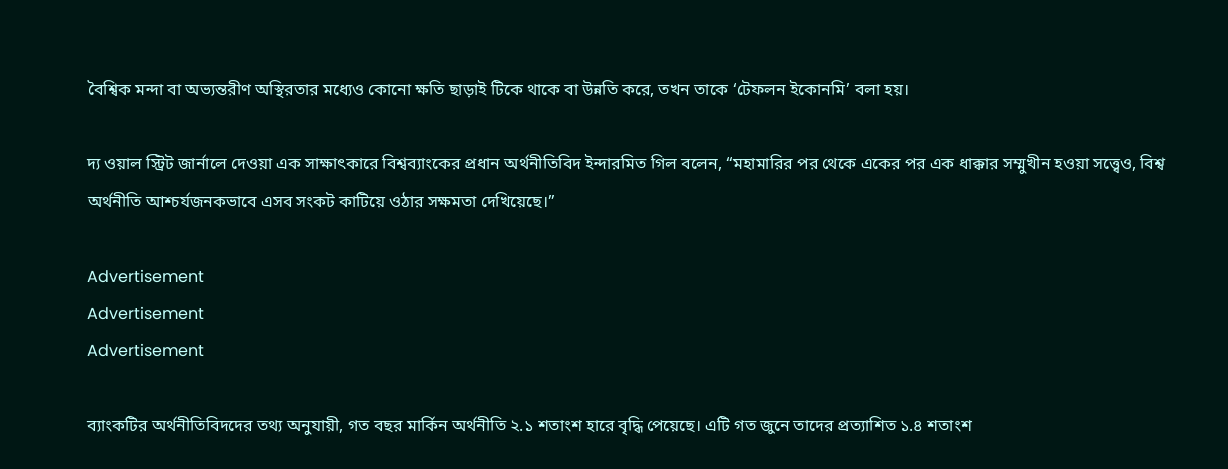বৈশ্বিক মন্দা বা অভ্যন্তরীণ অস্থিরতার মধ্যেও কোনো ক্ষতি ছাড়াই টিকে থাকে বা উন্নতি করে, তখন তাকে ‘টেফলন ইকোনমি’ বলা হয়।

দ্য ওয়াল স্ট্রিট জার্নালে দেওয়া এক সাক্ষাৎকারে বিশ্বব্যাংকের প্রধান অর্থনীতিবিদ ইন্দারমিত গিল বলেন, “মহামারির পর থেকে একের পর এক ধাক্কার সম্মুখীন হওয়া সত্ত্বেও, বিশ্ব অর্থনীতি আশ্চর্যজনকভাবে এসব সংকট কাটিয়ে ওঠার সক্ষমতা দেখিয়েছে।”

Advertisement
Advertisement
Advertisement

ব্যাংকটির অর্থনীতিবিদদের তথ্য অনুযায়ী, গত বছর মার্কিন অর্থনীতি ২.১ শতাংশ হারে বৃদ্ধি পেয়েছে। এটি গত জুনে তাদের প্রত্যাশিত ১.৪ শতাংশ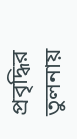প্রবৃদ্ধির তুলনায়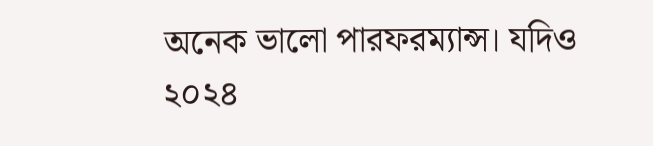অনেক ভালো পারফরম্যান্স। যদিও ২০২৪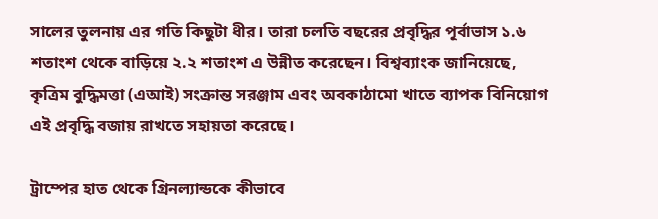সালের তুলনায় এর গতি কিছুটা ধীর। তারা চলতি বছরের প্রবৃদ্ধির পূর্বাভাস ১.৬ শতাংশ থেকে বাড়িয়ে ২.২ শতাংশ এ উন্নীত করেছেন। বিশ্বব্যাংক জানিয়েছে, কৃত্রিম বুদ্ধিমত্তা (এআই) সংক্রান্ত সরঞ্জাম এবং অবকাঠামো খাতে ব্যাপক বিনিয়োগ এই প্রবৃদ্ধি বজায় রাখতে সহায়তা করেছে।

ট্রাম্পের হাত থেকে গ্রিনল্যান্ডকে কীভাবে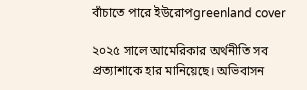বাঁচাতে পারে ইউরোপgreenland cover

২০২৫ সালে আমেরিকার অর্থনীতি সব প্রত্যাশাকে হার মানিয়েছে। অভিবাসন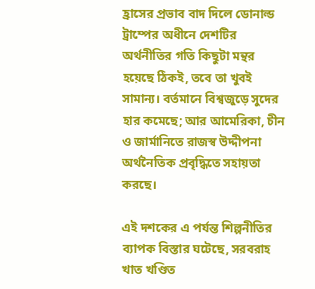হ্রাসের প্রভাব বাদ দিলে ডোনাল্ড ট্রাম্পের অধীনে দেশটির অর্থনীতির গতি কিছুটা মন্থর হয়েছে ঠিকই, তবে তা খুবই সামান্য। বর্তমানে বিশ্বজুড়ে সুদের হার কমেছে; আর আমেরিকা, চীন ও জার্মানিতে রাজস্ব উদ্দীপনা অর্থনৈতিক প্রবৃদ্ধিতে সহায়তা করছে।

এই দশকের এ পর্যন্ত শিল্পনীতির ব্যাপক বিস্তার ঘটেছে, সরবরাহ খাত খণ্ডিত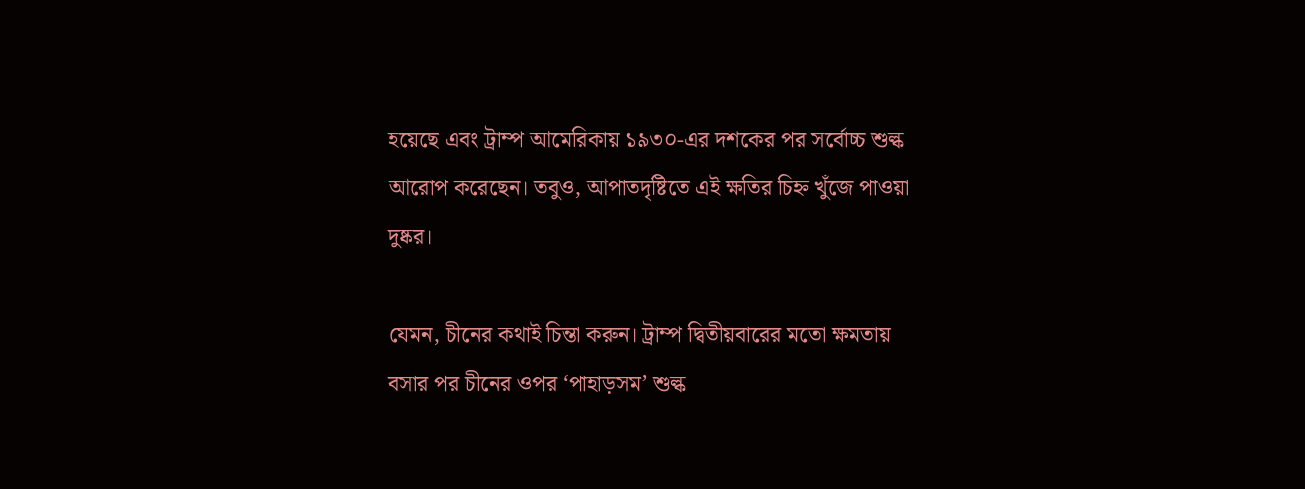হয়েছে এবং ট্রাম্প আমেরিকায় ১৯৩০-এর দশকের পর সর্বোচ্চ শুল্ক আরোপ করেছেন। তবুও, আপাতদৃষ্টিতে এই ক্ষতির চিহ্ন খুঁজে পাওয়া দুষ্কর।

যেমন, চীনের কথাই চিন্তা করুন। ট্রাম্প দ্বিতীয়বারের মতো ক্ষমতায় বসার পর চীনের ওপর ‘পাহাড়সম’ শুল্ক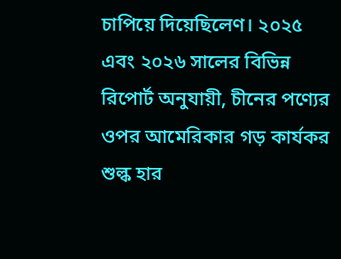চাপিয়ে দিয়েছিলেণ। ২০২৫ এবং ২০২৬ সালের বিভিন্ন রিপোর্ট অনুযায়ী, চীনের পণ্যের ওপর আমেরিকার গড় কার্যকর শুল্ক হার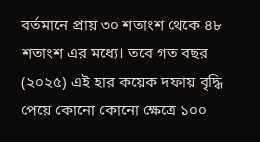বর্তমানে প্রায় ৩০ শতাংশ থেকে ৪৮ শতাংশ এর মধ্যে। তবে গত বছর (২০২৫) এই হার কয়েক দফায় বৃদ্ধি পেয়ে কোনো কোনো ক্ষেত্রে ১০০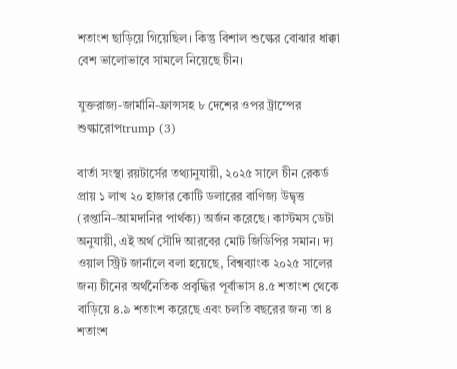শতাংশ ছাড়িয়ে গিয়েছিল। কিন্তু বিশাল শুল্কের বোঝার ধাক্কা বেশ ভালোভাবে সামলে নিয়েছে চীন।

যুক্তরাজ্য-জার্মানি-ফ্রান্সসহ ৮ দেশের ওপর ট্রাম্পের শুল্কারোপtrump (3)

বার্তা সংস্থা রয়টার্সের তথ্যানুযায়ী, ২০২৫ সালে চীন রেকর্ড প্রায় ১ লাখ ২০ হাজার কোটি ডলারের বাণিজ্য উদ্বৃত্ত (রপ্তানি–আমদানির পার্থক্য) অর্জন করেছে। কাস্টমস ডেটা অনুযায়ী, এই অর্থ সৌদি আরবের মোট জিডিপির সমান। দ্য ওয়াল স্ট্রিট জার্নালে বলা হয়েছে, বিশ্বব্যাংক ২০২৫ সালের জন্য চীনের অর্থনৈতিক প্রবৃদ্ধির পূর্বাভাস ৪.৫ শতাংশ থেকে বাড়িয়ে ৪.৯ শতাংশ করেছে এবং চলতি বছরের জন্য তা ৪ শতাংশ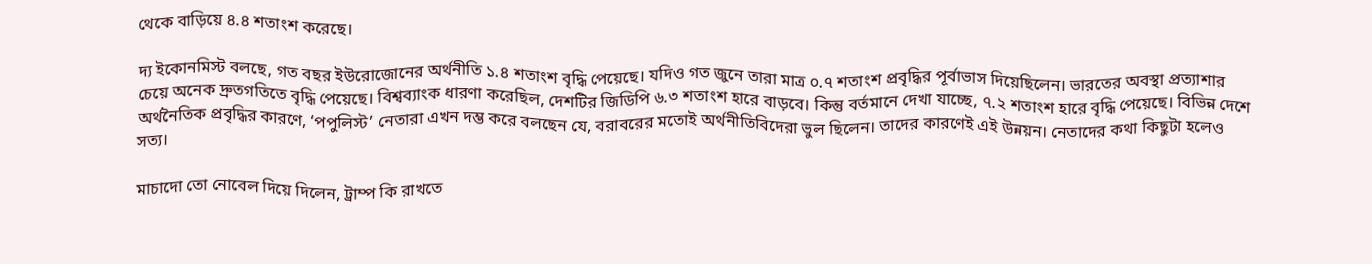থেকে বাড়িয়ে ৪.৪ শতাংশ করেছে।

দ্য ইকোনমিস্ট বলছে, গত বছর ইউরোজোনের অর্থনীতি ১.৪ শতাংশ বৃদ্ধি পেয়েছে। যদিও গত জুনে তারা মাত্র ০.৭ শতাংশ প্রবৃদ্ধির পূর্বাভাস দিয়েছিলেন। ভারতের অবস্থা প্রত্যাশার চেয়ে অনেক দ্রুতগতিতে বৃদ্ধি পেয়েছে। বিশ্বব্যাংক ধারণা করেছিল, দেশটির জিডিপি ৬.৩ শতাংশ হারে বাড়বে। কিন্তু বর্তমানে দেখা যাচ্ছে, ৭.২ শতাংশ হারে বৃদ্ধি পেয়েছে। বিভিন্ন দেশে অর্থনৈতিক প্রবৃদ্ধির কারণে, ‘পপুলিস্ট’ নেতারা এখন দম্ভ করে বলছেন যে, বরাবরের মতোই অর্থনীতিবিদেরা ভুল ছিলেন। তাদের কারণেই এই উন্নয়ন। নেতাদের কথা কিছুটা হলেও সত্য।

মাচাদো তো নোবেল দিয়ে দিলেন, ট্রাম্প কি রাখতে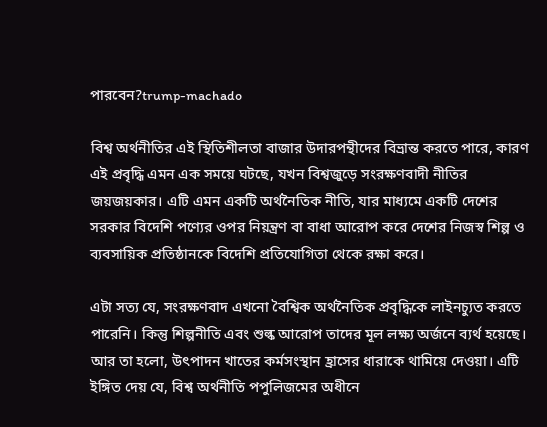পারবেন?trump-machado

বিশ্ব অর্থনীতির এই স্থিতিশীলতা বাজার উদারপন্থীদের বিভ্রান্ত করতে পারে, কারণ এই প্রবৃদ্ধি এমন এক সময়ে ঘটছে, যখন বিশ্বজুড়ে সংরক্ষণবাদী নীতির জয়জয়কার। এটি এমন একটি অর্থনৈতিক নীতি, যার মাধ্যমে একটি দেশের সরকার বিদেশি পণ্যের ওপর নিয়ন্ত্রণ বা বাধা আরোপ করে দেশের নিজস্ব শিল্প ও ব্যবসায়িক প্রতিষ্ঠানকে বিদেশি প্রতিযোগিতা থেকে রক্ষা করে।

এটা সত্য যে, সংরক্ষণবাদ এখনো বৈশ্বিক অর্থনৈতিক প্রবৃদ্ধিকে লাইনচ্যুত করতে পারেনি। কিন্তু শিল্পনীতি এবং শুল্ক আরোপ তাদের মূল লক্ষ্য অর্জনে ব্যর্থ হয়েছে। আর তা হলো, উৎপাদন খাতের কর্মসংস্থান হ্রাসের ধারাকে থামিয়ে দেওয়া। এটি ইঙ্গিত দেয় যে, বিশ্ব অর্থনীতি পপুলিজমের অধীনে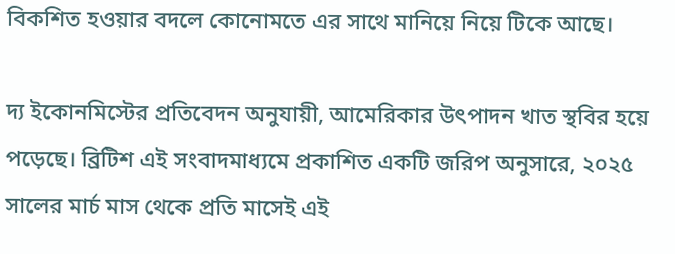বিকশিত হওয়ার বদলে কোনোমতে এর সাথে মানিয়ে নিয়ে টিকে আছে।

দ্য ইকোনমিস্টের প্রতিবেদন অনুযায়ী, আমেরিকার উৎপাদন খাত স্থবির হয়ে পড়েছে। ব্রিটিশ এই সংবাদমাধ্যমে প্রকাশিত একটি জরিপ অনুসারে, ২০২৫ সালের মার্চ মাস থেকে প্রতি মাসেই এই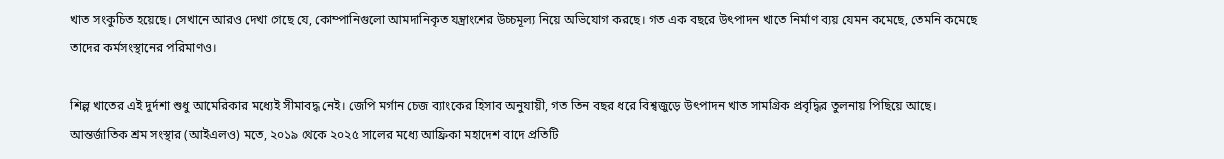খাত সংকুচিত হয়েছে। সেখানে আরও দেখা গেছে যে, কোম্পানিগুলো আমদানিকৃত যন্ত্রাংশের উচ্চমূল্য নিয়ে অভিযোগ করছে। গত এক বছরে উৎপাদন খাতে নির্মাণ ব্যয় যেমন কমেছে, তেমনি কমেছে তাদের কর্মসংস্থানের পরিমাণও।

শিল্প খাতের এই দুর্দশা শুধু আমেরিকার মধ্যেই সীমাবদ্ধ নেই। জেপি মর্গান চেজ ব্যাংকের হিসাব অনুযায়ী, গত তিন বছর ধরে বিশ্বজুড়ে উৎপাদন খাত সামগ্রিক প্রবৃদ্ধির তুলনায় পিছিয়ে আছে। আন্তর্জাতিক শ্রম সংস্থার (আইএলও) মতে, ২০১৯ থেকে ২০২৫ সালের মধ্যে আফ্রিকা মহাদেশ বাদে প্রতিটি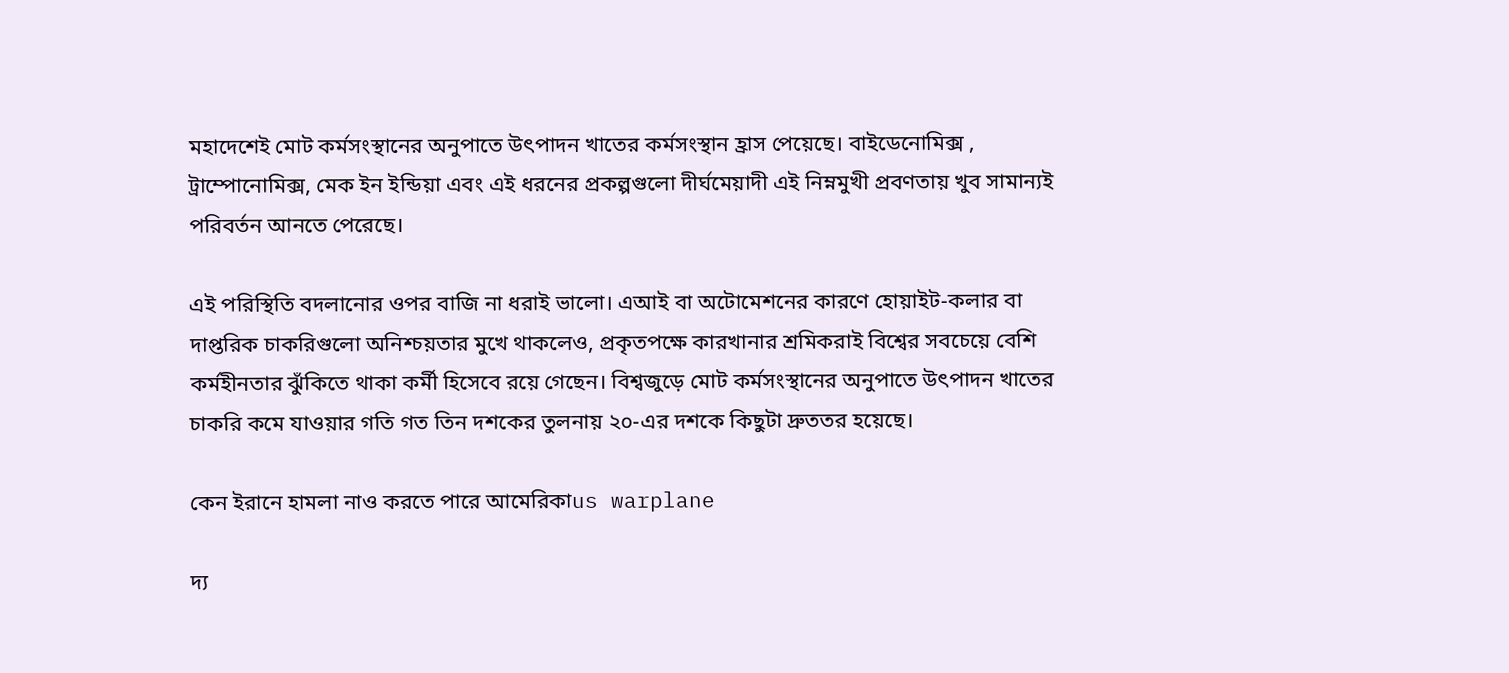মহাদেশেই মোট কর্মসংস্থানের অনুপাতে উৎপাদন খাতের কর্মসংস্থান হ্রাস পেয়েছে। বাইডেনোমিক্স , ট্রাম্পোনোমিক্স, মেক ইন ইন্ডিয়া এবং এই ধরনের প্রকল্পগুলো দীর্ঘমেয়াদী এই নিম্নমুখী প্রবণতায় খুব সামান্যই পরিবর্তন আনতে পেরেছে।

এই পরিস্থিতি বদলানোর ওপর বাজি না ধরাই ভালো। এআই বা অটোমেশনের কারণে হোয়াইট-কলার বা দাপ্তরিক চাকরিগুলো অনিশ্চয়তার মুখে থাকলেও, প্রকৃতপক্ষে কারখানার শ্রমিকরাই বিশ্বের সবচেয়ে বেশি কর্মহীনতার ঝুঁকিতে থাকা কর্মী হিসেবে রয়ে গেছেন। বিশ্বজুড়ে মোট কর্মসংস্থানের অনুপাতে উৎপাদন খাতের চাকরি কমে যাওয়ার গতি গত তিন দশকের তুলনায় ২০-এর দশকে কিছুটা দ্রুততর হয়েছে।

কেন ইরানে হামলা নাও করতে পারে আমেরিকাus warplane

দ্য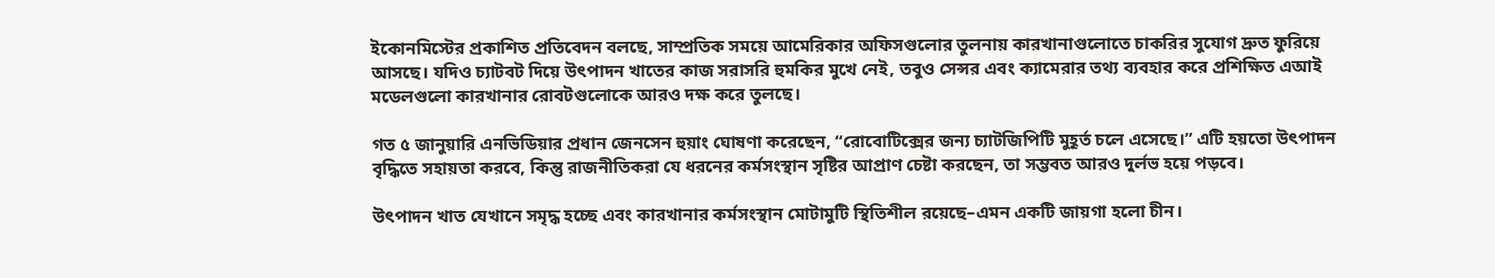ইকোনমিস্টের প্রকাশিত প্রতিবেদন বলছে, সাম্প্রতিক সময়ে আমেরিকার অফিসগুলোর তুলনায় কারখানাগুলোতে চাকরির সুযোগ দ্রুত ফুরিয়ে আসছে। যদিও চ্যাটবট দিয়ে উৎপাদন খাতের কাজ সরাসরি হুমকির মুখে নেই, তবুও সেন্সর এবং ক্যামেরার তথ্য ব্যবহার করে প্রশিক্ষিত এআই মডেলগুলো কারখানার রোবটগুলোকে আরও দক্ষ করে তুলছে।

গত ৫ জানুয়ারি এনভিডিয়ার প্রধান জেনসেন হুয়াং ঘোষণা করেছেন, “রোবোটিক্সের জন্য চ্যাটজিপিটি মুহূর্ত চলে এসেছে।” এটি হয়তো উৎপাদন বৃদ্ধিতে সহায়তা করবে, কিন্তু রাজনীতিকরা যে ধরনের কর্মসংস্থান সৃষ্টির আপ্রাণ চেষ্টা করছেন, তা সম্ভবত আরও দুর্লভ হয়ে পড়বে।

উৎপাদন খাত যেখানে সমৃদ্ধ হচ্ছে এবং কারখানার কর্মসংস্থান মোটামুটি স্থিতিশীল রয়েছে–এমন একটি জায়গা হলো চীন।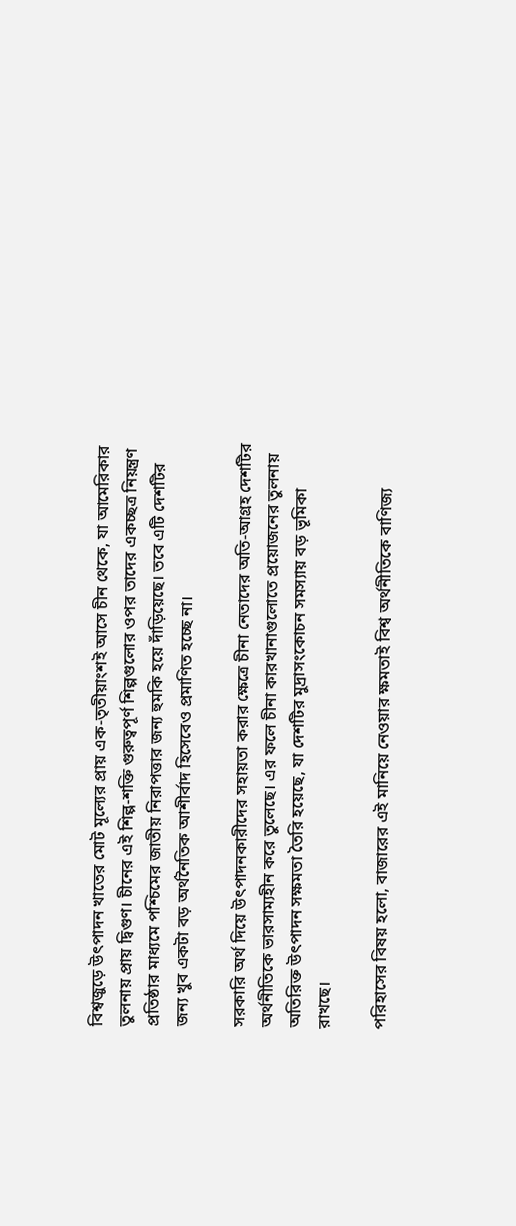বিশ্বজুড়ে উৎপাদন খাতের মোট মূল্যের প্রায় এক-তৃতীয়াংশই আসে চীন থেকে, যা আমেরিকার তুলনায় প্রায় দ্বিগুণ। চীনের এই শিল্প-শক্তি গুরুত্বপূর্ণ শিল্পগুলোর ওপর তাদের একচ্ছত্র নিয়ন্ত্রণ প্রতিষ্ঠার মাধ্যমে পশ্চিমের জাতীয় নিরাপত্তার জন্য হুমকি হয়ে দাঁড়িয়েছে। তবে এটি দেশটির জন্য খুব একটা বড় অর্থনৈতিক আশীর্বাদ হিসেবেও প্রমাণিত হচ্ছে না।

সরকারি অর্থ দিয়ে উৎপাদনকারীদের সহায়তা করার ক্ষেত্রে চীনা নেতাদের অতি-আগ্রহ দেশটির অর্থনীতিকে ভারসাম্যহীন করে তুলেছে। এর ফলে চীনা কারখানাগুলোতে প্রয়োজনের তুলনায় অতিরিক্ত উৎপাদন সক্ষমতা তৈরি হয়েছে, যা দেশটির মুদ্রাসংকোচন সমস্যায় বড় ভূমিকা রাখছে।

পরিহাসের বিষয় হলো, বাজারের এই মানিয়ে নেওয়ার ক্ষমতাই বিশ্ব অর্থনীতিকে বাণিজ্য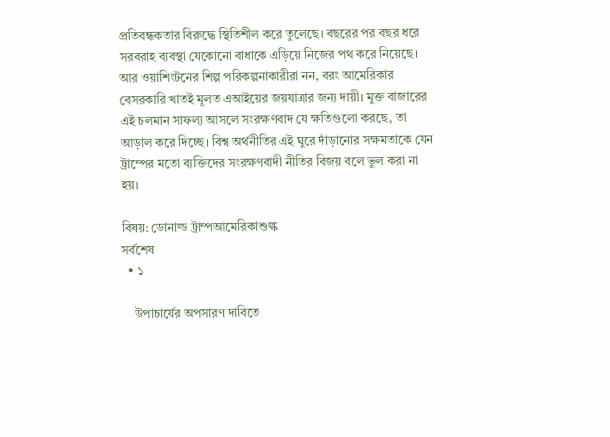প্রতিবন্ধকতার বিরুদ্ধে স্থিতিশীল করে তুলেছে। বছরের পর বছর ধরে সরবরাহ ব্যবস্থা যেকোনো বাধাকে এড়িয়ে নিজের পথ করে নিয়েছে। আর ওয়াশিংটনের শিল্প পরিকল্পনাকারীরা নন, বরং আমেরিকার বেসরকারি খাতই মূলত এআইয়ের জয়যাত্রার জন্য দায়ী। মুক্ত বাজারের এই চলমান সাফল্য আসলে সংরক্ষণবাদ যে ক্ষতিগুলো করছে, তা আড়াল করে দিচ্ছে। বিশ্ব অর্থনীতির এই ঘুরে দাঁড়ানোর সক্ষমতাকে যেন ট্রাম্পের মতো ব্যক্তিদের সংরক্ষণবাদী নীতির বিজয় বলে ভুল করা না হয়।

বিষয়: ডোনাল্ড ট্রাম্পআমেরিকাশুল্ক
সর্বশেষ
  • ১

    উপাচার্যের অপসারণ দাবিতে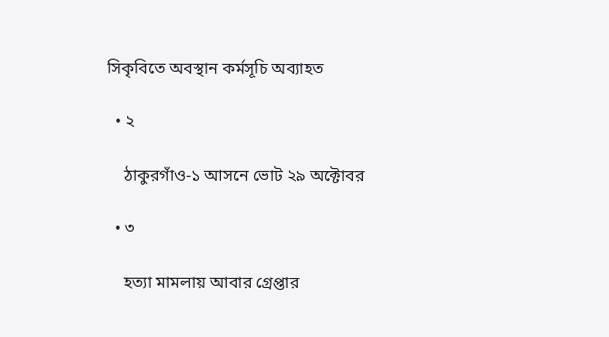সিকৃবিতে অবস্থান কর্মসূচি অব্যাহত

  • ২

    ঠাকুরগাঁও-১ আসনে ভোট ২৯ অক্টোবর

  • ৩

    হত্যা মামলায় আবার গ্রেপ্তার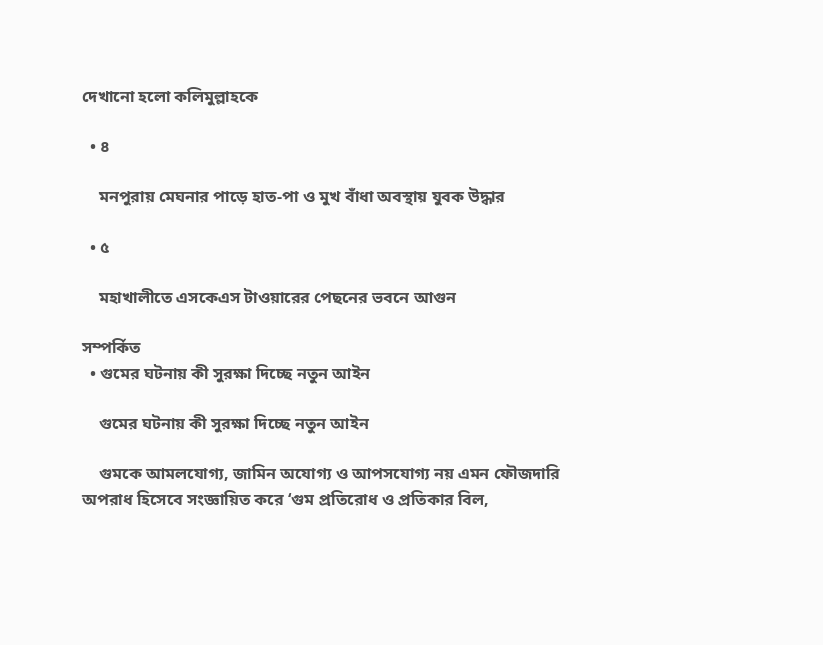দেখানো হলো কলিমুল্লাহকে

  • ৪

    মনপুরায় মেঘনার পাড়ে হাত-পা ও মুখ বাঁধা অবস্থায় যুবক উদ্ধার

  • ৫

    মহাখালীতে এসকেএস টাওয়ারের পেছনের ভবনে আগুন

সম্পর্কিত
  • গুমের ঘটনায় কী সুরক্ষা দিচ্ছে নতুন আইন

    গুমের ঘটনায় কী সুরক্ষা দিচ্ছে নতুন আইন

    গুমকে আমলযোগ্য, জামিন অযোগ্য ও আপসযোগ্য নয় এমন ফৌজদারি অপরাধ হিসেবে সংজ্ঞায়িত করে ‘গুম প্রতিরোধ ও প্রতিকার বিল,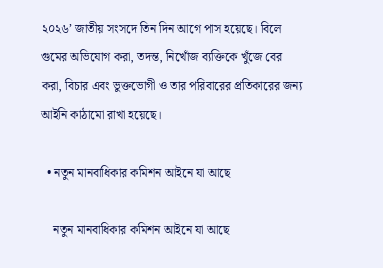২০২৬’ জাতীয় সংসদে তিন দিন আগে পাস হয়েছে। বিলে গুমের অভিযোগ করা, তদন্ত, নিখোঁজ ব্যক্তিকে খুঁজে বের করা, বিচার এবং ভুক্তভোগী ও তার পরিবারের প্রতিকারের জন্য আইনি কাঠামো রাখা হয়েছে।

  • নতুন মানবাধিকার কমিশন আইনে যা আছে

    নতুন মানবাধিকার কমিশন আইনে যা আছে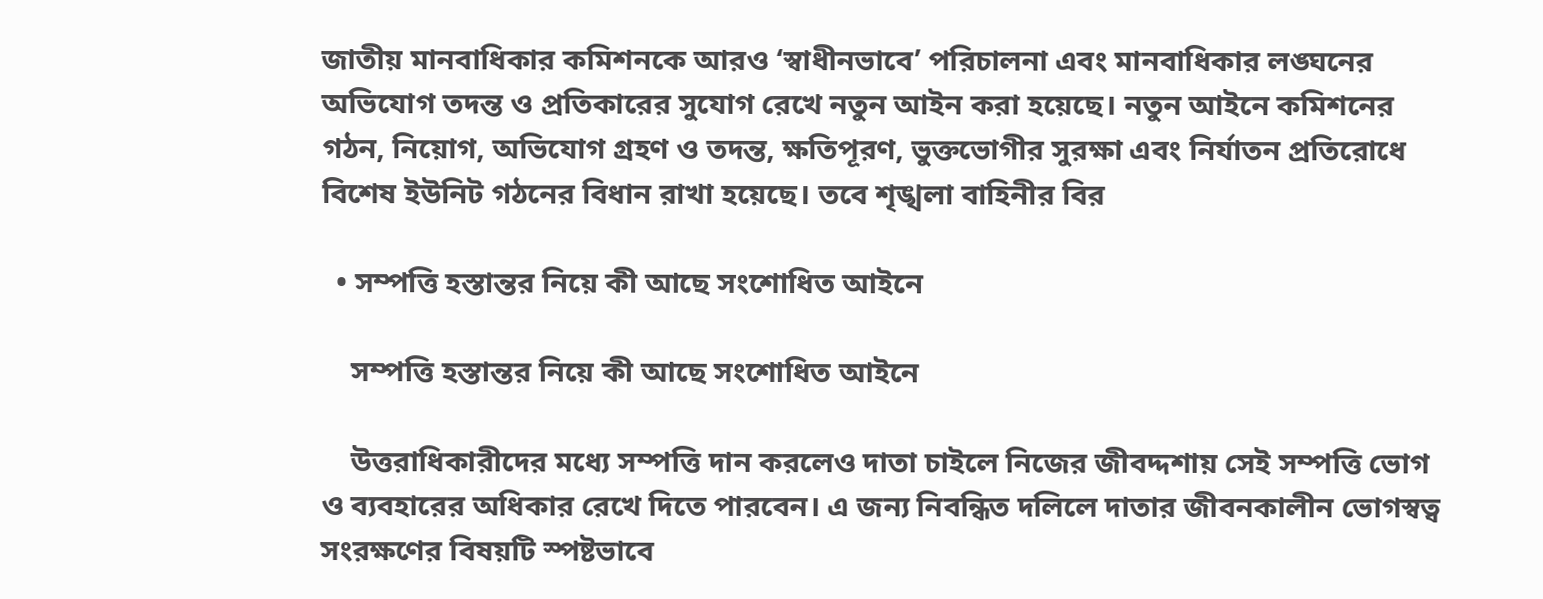জাতীয় মানবাধিকার কমিশনকে আরও ‘স্বাধীনভাবে’ পরিচালনা এবং মানবাধিকার লঙ্ঘনের অভিযোগ তদন্ত ও প্রতিকারের সুযোগ রেখে নতুন আইন করা হয়েছে। নতুন আইনে কমিশনের গঠন, নিয়োগ, অভিযোগ গ্রহণ ও তদন্ত, ক্ষতিপূরণ, ভুক্তভোগীর সুরক্ষা এবং নির্যাতন প্রতিরোধে বিশেষ ইউনিট গঠনের বিধান রাখা হয়েছে। তবে শৃঙ্খলা বাহিনীর বির

  • সম্পত্তি হস্তান্তর নিয়ে কী আছে সংশোধিত আইনে

    সম্পত্তি হস্তান্তর নিয়ে কী আছে সংশোধিত আইনে

    উত্তরাধিকারীদের মধ্যে সম্পত্তি দান করলেও দাতা চাইলে নিজের জীবদ্দশায় সেই সম্পত্তি ভোগ ও ব্যবহারের অধিকার রেখে দিতে পারবেন। এ জন্য নিবন্ধিত দলিলে দাতার জীবনকালীন ভোগস্বত্ব সংরক্ষণের বিষয়টি স্পষ্টভাবে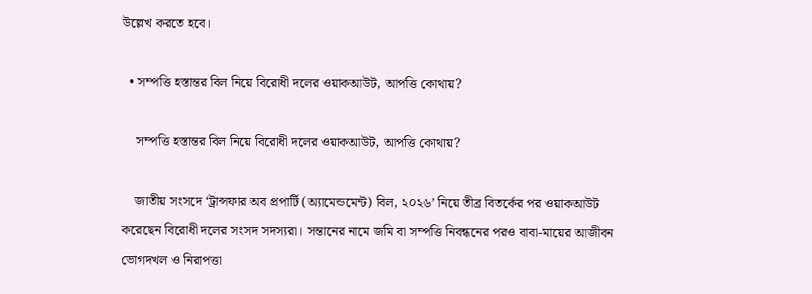উল্লেখ করতে হবে।

  • সম্পত্তি হস্তান্তর বিল নিয়ে বিরোধী দলের ওয়াকআউট, আপত্তি কোথায়?

    সম্পত্তি হস্তান্তর বিল নিয়ে বিরোধী দলের ওয়াকআউট, আপত্তি কোথায়?

    জাতীয় সংসদে ‘ট্রান্সফার অব প্রপার্টি (অ্যামেন্ডমেন্ট) বিল, ২০২৬’ নিয়ে তীব্র বিতর্কের পর ওয়াকআউট করেছেন বিরোধী দলের সংসদ সদস্যরা। সন্তানের নামে জমি বা সম্পত্তি নিবন্ধনের পরও বাবা-মায়ের আজীবন ভোগদখল ও নিরাপত্তা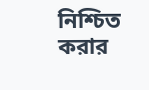নিশ্চিত করার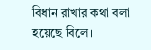বিধান রাখার কথা বলা হয়েছে বিলে।